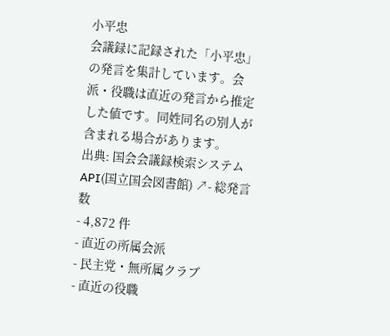小平忠
会議録に記録された「小平忠」の発言を集計しています。会派・役職は直近の発言から推定した値です。同姓同名の別人が含まれる場合があります。
出典: 国会会議録検索システム API(国立国会図書館) ↗- 総発言数
- 4,872 件
- 直近の所属会派
- 民主党・無所属クラブ
- 直近の役職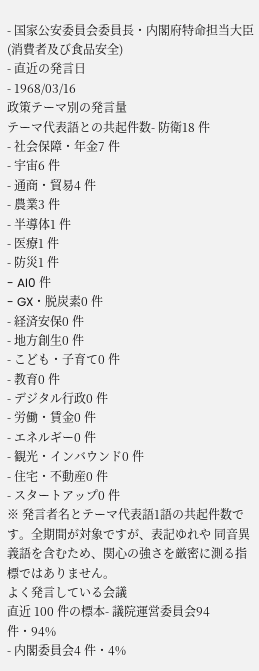- 国家公安委員会委員長・内閣府特命担当大臣(消費者及び食品安全)
- 直近の発言日
- 1968/03/16
政策テーマ別の発言量
テーマ代表語との共起件数- 防衛18 件
- 社会保障・年金7 件
- 宇宙6 件
- 通商・貿易4 件
- 農業3 件
- 半導体1 件
- 医療1 件
- 防災1 件
- AI0 件
- GX・脱炭素0 件
- 経済安保0 件
- 地方創生0 件
- こども・子育て0 件
- 教育0 件
- デジタル行政0 件
- 労働・賃金0 件
- エネルギー0 件
- 観光・インバウンド0 件
- 住宅・不動産0 件
- スタートアップ0 件
※ 発言者名とテーマ代表語1語の共起件数です。全期間が対象ですが、表記ゆれや 同音異義語を含むため、関心の強さを厳密に測る指標ではありません。
よく発言している会議
直近 100 件の標本- 議院運営委員会94 件・94%
- 内閣委員会4 件・4%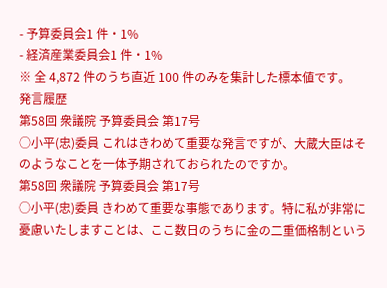- 予算委員会1 件・1%
- 経済産業委員会1 件・1%
※ 全 4,872 件のうち直近 100 件のみを集計した標本値です。
発言履歴
第58回 衆議院 予算委員会 第17号
○小平(忠)委員 これはきわめて重要な発言ですが、大蔵大臣はそのようなことを一体予期されておられたのですか。
第58回 衆議院 予算委員会 第17号
○小平(忠)委員 きわめて重要な事態であります。特に私が非常に憂慮いたしますことは、ここ数日のうちに金の二重価格制という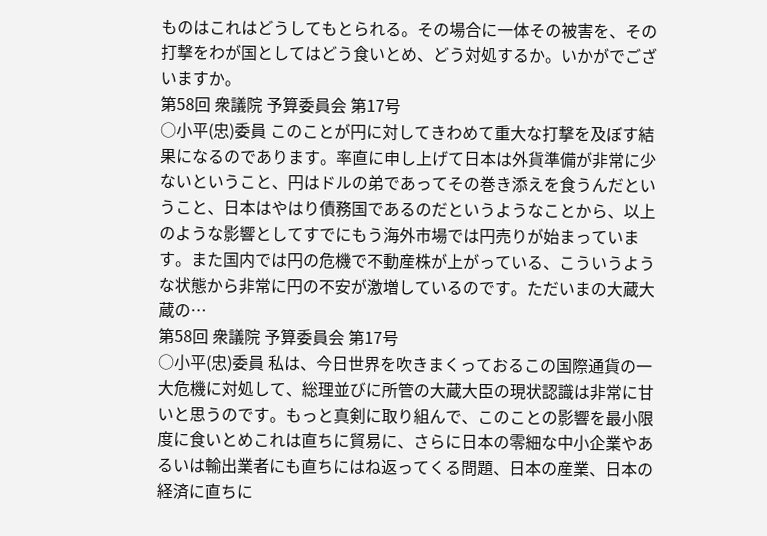ものはこれはどうしてもとられる。その場合に一体その被害を、その打撃をわが国としてはどう食いとめ、どう対処するか。いかがでございますか。
第58回 衆議院 予算委員会 第17号
○小平(忠)委員 このことが円に対してきわめて重大な打撃を及ぼす結果になるのであります。率直に申し上げて日本は外貨準備が非常に少ないということ、円はドルの弟であってその巻き添えを食うんだということ、日本はやはり債務国であるのだというようなことから、以上のような影響としてすでにもう海外市場では円売りが始まっています。また国内では円の危機で不動産株が上がっている、こういうような状態から非常に円の不安が激増しているのです。ただいまの大蔵大蔵の…
第58回 衆議院 予算委員会 第17号
○小平(忠)委員 私は、今日世界を吹きまくっておるこの国際通貨の一大危機に対処して、総理並びに所管の大蔵大臣の現状認識は非常に甘いと思うのです。もっと真剣に取り組んで、このことの影響を最小限度に食いとめこれは直ちに貿易に、さらに日本の零細な中小企業やあるいは輸出業者にも直ちにはね返ってくる問題、日本の産業、日本の経済に直ちに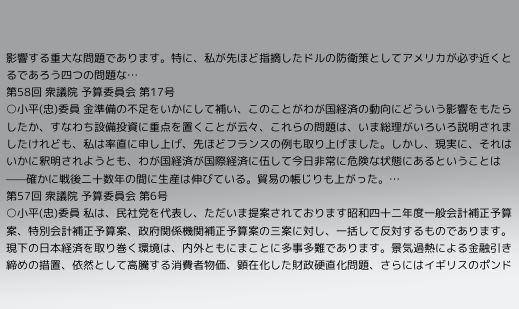影響する重大な問題であります。特に、私が先ほど指摘したドルの防衛策としてアメリカが必ず近くとるであろう四つの問題な…
第58回 衆議院 予算委員会 第17号
○小平(忠)委員 金準備の不足をいかにして補い、このことがわが国経済の動向にどういう影響をもたらしたか、すなわち設備投資に重点を置くことが云々、これらの問題は、いま総理がいろいろ説明されましたけれども、私は率直に申し上げ、先ほどフランスの例も取り上げました。しかし、現実に、それはいかに釈明されようとも、わが国経済が国際経済に伍して今日非常に危険な状態にあるということは——確かに戦後二十数年の間に生産は伸びている。貿易の帳じりも上がった。…
第57回 衆議院 予算委員会 第6号
○小平(忠)委員 私は、民社党を代表し、ただいま提案されております昭和四十二年度一般会計補正予算案、特別会計補正予算案、政府関係機関補正予算案の三案に対し、一括して反対するものであります。 現下の日本経済を取り巻く環境は、内外ともにまことに多事多難であります。景気過熱による金融引き締めの措置、依然として高騰する消費者物価、顕在化した財政硬直化問題、さらにはイギリスのポンド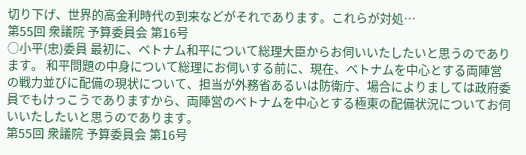切り下げ、世界的高金利時代の到来などがそれであります。これらが対処…
第55回 衆議院 予算委員会 第16号
○小平(忠)委員 最初に、ベトナム和平について総理大臣からお伺いいたしたいと思うのであります。 和平問題の中身について総理にお伺いする前に、現在、ベトナムを中心とする両陣営の戦力並びに配備の現状について、担当が外務省あるいは防衛庁、場合によりましては政府委員でもけっこうでありますから、両陣営のベトナムを中心とする極東の配備状況についてお伺いいたしたいと思うのであります。
第55回 衆議院 予算委員会 第16号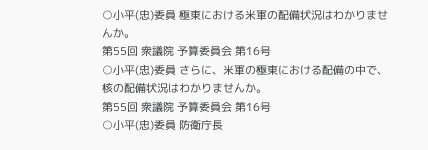○小平(忠)委員 極東における米軍の配備状況はわかりませんか。
第55回 衆議院 予算委員会 第16号
○小平(忠)委員 さらに、米軍の極東における配備の中で、核の配備状況はわかりませんか。
第55回 衆議院 予算委員会 第16号
○小平(忠)委員 防衛庁長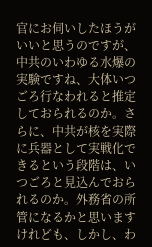官にお伺いしたほうがいいと思うのですが、中共のいわゆる水爆の実験ですね、大体いつごろ行なわれると推定しておられるのか。さらに、中共が核を実際に兵器として実戦化できるという段階は、いつごろと見込んでおられるのか。外務省の所管になるかと思いますけれども、しかし、わ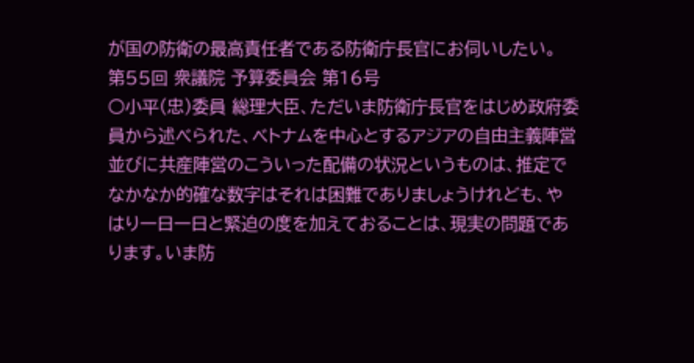が国の防衛の最高責任者である防衛庁長官にお伺いしたい。
第55回 衆議院 予算委員会 第16号
○小平(忠)委員 総理大臣、ただいま防衛庁長官をはじめ政府委員から述べられた、ベトナムを中心とするアジアの自由主義陣営並びに共産陣営のこういった配備の状況というものは、推定でなかなか的確な数字はそれは困難でありましょうけれども、やはり一日一日と緊迫の度を加えておることは、現実の問題であります。いま防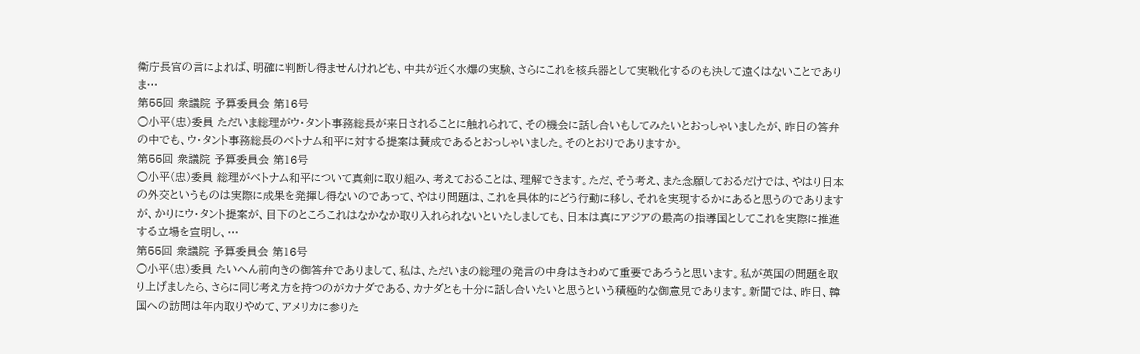衛庁長官の言によれば、明確に判断し得ませんけれども、中共が近く水爆の実験、さらにこれを核兵器として実戦化するのも決して遠くはないことでありま…
第55回 衆議院 予算委員会 第16号
○小平(忠)委員 ただいま総理がウ・タント事務総長が来日されることに触れられて、その機会に話し合いもしてみたいとおっしゃいましたが、昨日の答弁の中でも、ウ・タント事務総長のベトナム和平に対する提案は賛成であるとおっしゃいました。そのとおりでありますか。
第55回 衆議院 予算委員会 第16号
○小平(忠)委員 総理がベトナム和平について真剣に取り組み、考えておることは、理解できます。ただ、そう考え、また念願しておるだけでは、やはり日本の外交というものは実際に成果を発揮し得ないのであって、やはり問題は、これを具体的にどう行動に移し、それを実現するかにあると思うのでありますが、かりにウ・タント提案が、目下のところこれはなかなか取り入れられないといたしましても、日本は真にアジアの最高の指導国としてこれを実際に推進する立場を宣明し、…
第55回 衆議院 予算委員会 第16号
○小平(忠)委員 たいへん前向きの御答弁でありまして、私は、ただいまの総理の発言の中身はきわめて重要であろうと思います。私が英国の問題を取り上げましたら、さらに同じ考え方を持つのがカナダである、カナダとも十分に話し合いたいと思うという積極的な御意見であります。新聞では、昨日、韓国への訪問は年内取りやめて、アメリカに参りた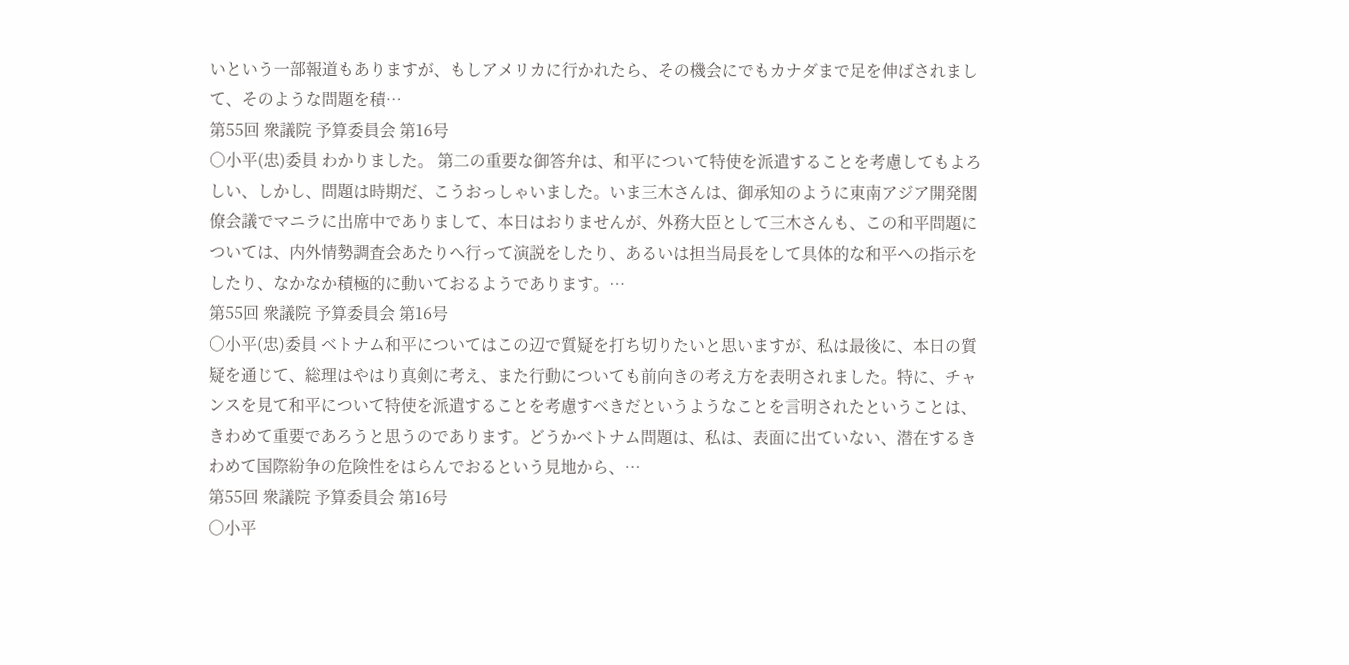いという一部報道もありますが、もしアメリカに行かれたら、その機会にでもカナダまで足を伸ばされまして、そのような問題を積…
第55回 衆議院 予算委員会 第16号
○小平(忠)委員 わかりました。 第二の重要な御答弁は、和平について特使を派遣することを考慮してもよろしい、しかし、問題は時期だ、こうおっしゃいました。いま三木さんは、御承知のように東南アジア開発閣僚会議でマニラに出席中でありまして、本日はおりませんが、外務大臣として三木さんも、この和平問題については、内外情勢調査会あたりへ行って演説をしたり、あるいは担当局長をして具体的な和平への指示をしたり、なかなか積極的に動いておるようであります。…
第55回 衆議院 予算委員会 第16号
○小平(忠)委員 ベトナム和平についてはこの辺で質疑を打ち切りたいと思いますが、私は最後に、本日の質疑を通じて、総理はやはり真剣に考え、また行動についても前向きの考え方を表明されました。特に、チャンスを見て和平について特使を派遣することを考慮すべきだというようなことを言明されたということは、きわめて重要であろうと思うのであります。どうかベトナム問題は、私は、表面に出ていない、潜在するきわめて国際紛争の危険性をはらんでおるという見地から、…
第55回 衆議院 予算委員会 第16号
○小平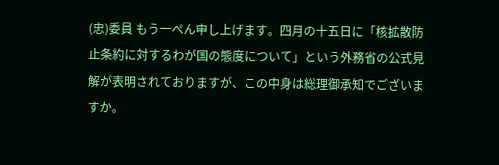(忠)委員 もう一ぺん申し上げます。四月の十五日に「核拡散防止条約に対するわが国の態度について」という外務省の公式見解が表明されておりますが、この中身は総理御承知でございますか。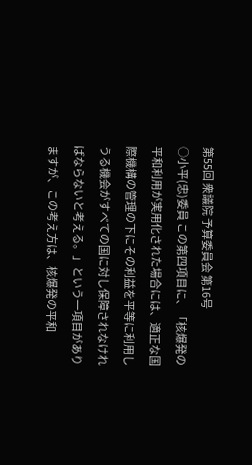第55回 衆議院 予算委員会 第16号
○小平(忠)委員 この第四項目に、「核爆発の平和利用が実用化された場合には、適正な国際機構の管理の下にその利益を平等に利用しうる機会がすべての国に対し保障されなければならないと考える。」という一項目がありますが、この考え方は、核爆発の平和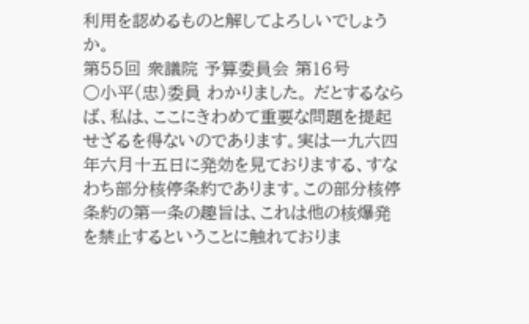利用を認めるものと解してよろしいでしょうか。
第55回 衆議院 予算委員会 第16号
○小平(忠)委員 わかりました。 だとするならば、私は、ここにきわめて重要な問題を提起せざるを得ないのであります。実は一九六四年六月十五日に発効を見ておりまする、すなわち部分核停条約であります。この部分核停条約の第一条の趣旨は、これは他の核爆発を禁止するということに触れておりま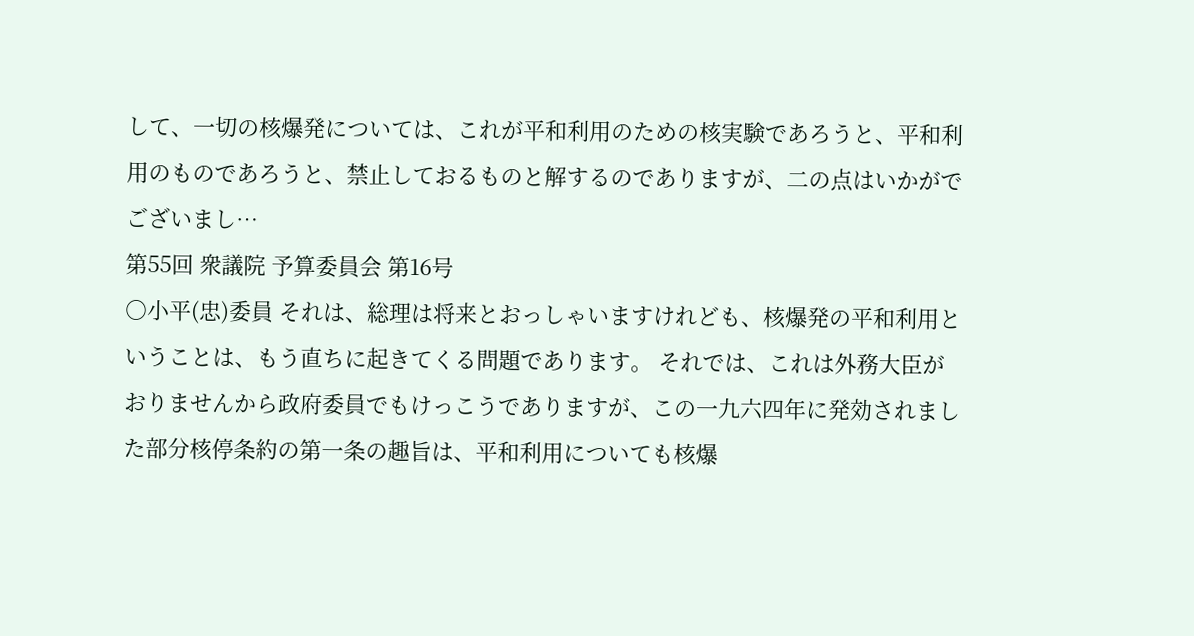して、一切の核爆発については、これが平和利用のための核実験であろうと、平和利用のものであろうと、禁止しておるものと解するのでありますが、二の点はいかがでございまし…
第55回 衆議院 予算委員会 第16号
○小平(忠)委員 それは、総理は将来とおっしゃいますけれども、核爆発の平和利用ということは、もう直ちに起きてくる問題であります。 それでは、これは外務大臣がおりませんから政府委員でもけっこうでありますが、この一九六四年に発効されました部分核停条約の第一条の趣旨は、平和利用についても核爆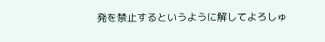発を禁止するというように解してよろしゅ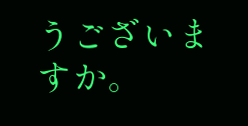うございますか。